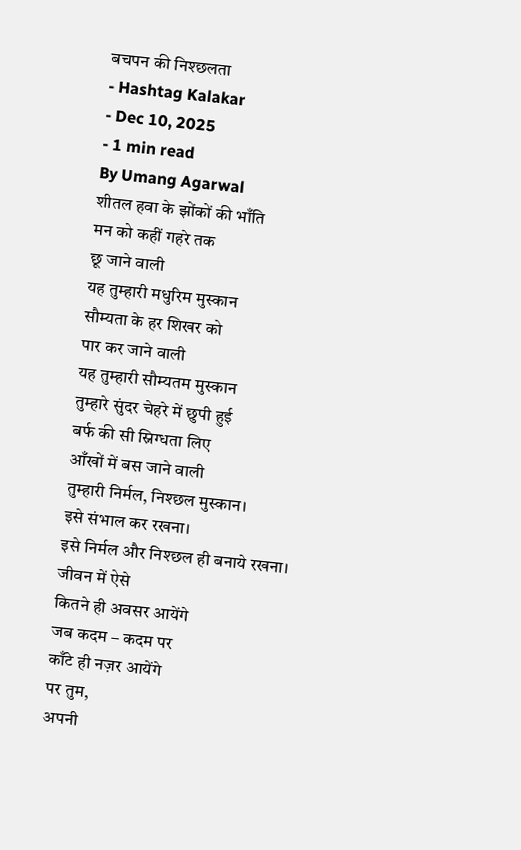बचपन की निश्छलता
- Hashtag Kalakar
- Dec 10, 2025
- 1 min read
By Umang Agarwal
शीतल हवा के झोंकों की भाँति
मन को कहीं गहरे तक
छू जाने वाली
यह तुम्हारी मधुरिम मुस्कान
सौम्यता के हर शिखर को
पार कर जाने वाली
यह तुम्हारी सौम्यतम मुस्कान
तुम्हारे सुंदर चेहरे में छुपी हुई
बर्फ की सी स्निग्धता लिए
आँखों में बस जाने वाली
तुम्हारी निर्मल, निश्छल मुस्कान।
इसे संभाल कर रखना।
इसे निर्मल और निश्छल ही बनाये रखना।
जीवन में ऐसे
कितने ही अवसर आयेंगे
जब कदम – कदम पर
काँटे ही नज़र आयेंगे
पर तुम,
अपनी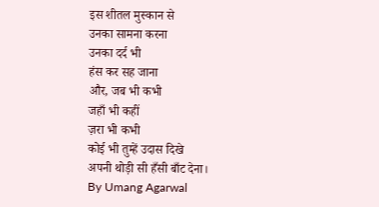इस शीतल मुस्कान से
उनका सामना करना
उनका दर्द भी
हंस कर सह जाना
और, जब भी कभी
जहाँ भी कहीं
ज़रा भी कभी
कोई भी तुम्हें उदास दिखे
अपनी थोड़ी सी हँसी बाँट देना।
By Umang Agarwal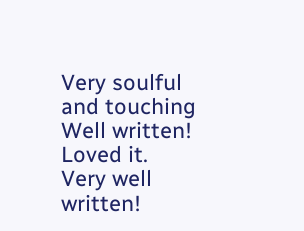Very soulful and touching
Well written! Loved it.
Very well written!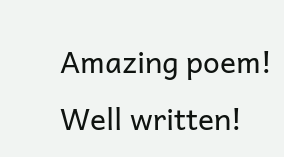Amazing poem!
Well written!